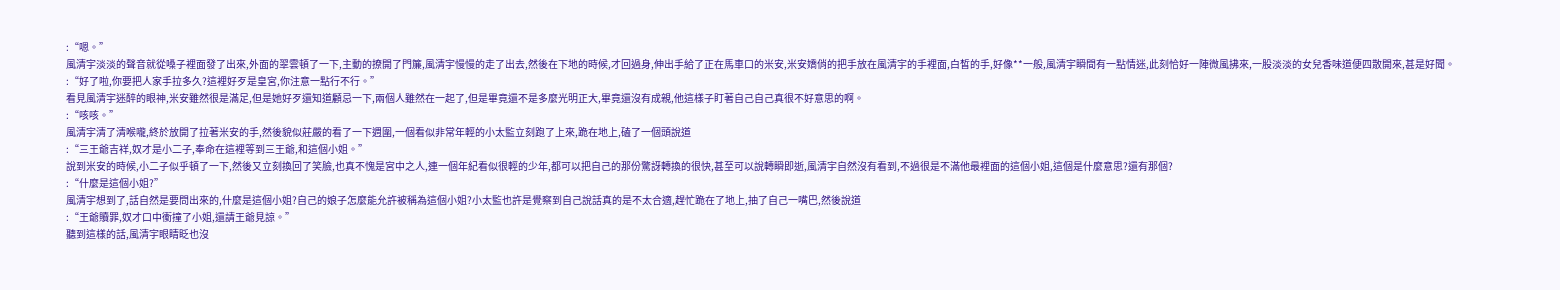:“嗯。”
風清宇淡淡的聲音就從嗓子裡面發了出來,外面的翠雲頓了一下,主動的撩開了門簾,風清宇慢慢的走了出去,然後在下地的時候,才回過身,伸出手給了正在馬車口的米安,米安嬌俏的把手放在風清宇的手裡面,白皙的手,好像**一般,風清宇瞬間有一點情迷,此刻恰好一陣微風拂來,一股淡淡的女兒香味道便四散開來,甚是好聞。
:“好了啦,你要把人家手拉多久?這裡好歹是皇宮,你注意一點行不行。”
看見風清宇迷醉的眼神,米安雖然很是滿足,但是她好歹還知道顧忌一下,兩個人雖然在一起了,但是畢竟還不是多麼光明正大,畢竟還沒有成親,他這樣子盯著自己自己真很不好意思的啊。
:“咳咳。”
風清宇清了清喉嚨,終於放開了拉著米安的手,然後貌似莊嚴的看了一下週圍,一個看似非常年輕的小太監立刻跑了上來,跪在地上,磕了一個頭說道
:“三王爺吉祥,奴才是小二子,奉命在這裡等到三王爺,和這個小姐。”
說到米安的時候,小二子似乎頓了一下,然後又立刻換回了笑臉,也真不愧是宮中之人,連一個年紀看似很輕的少年,都可以把自己的那份驚訝轉換的很快,甚至可以說轉瞬即逝,風清宇自然沒有看到,不過很是不滿他最裡面的這個小姐,這個是什麼意思?還有那個?
:“什麼是這個小姐?”
風清宇想到了,話自然是要問出來的,什麼是這個小姐?自己的娘子怎麼能允許被稱為這個小姐?小太監也許是覺察到自己說話真的是不太合適,趕忙跪在了地上,抽了自己一嘴巴,然後說道
:“王爺贖罪,奴才口中衝撞了小姐,還請王爺見諒。”
聽到這樣的話,風清宇眼睛眨也沒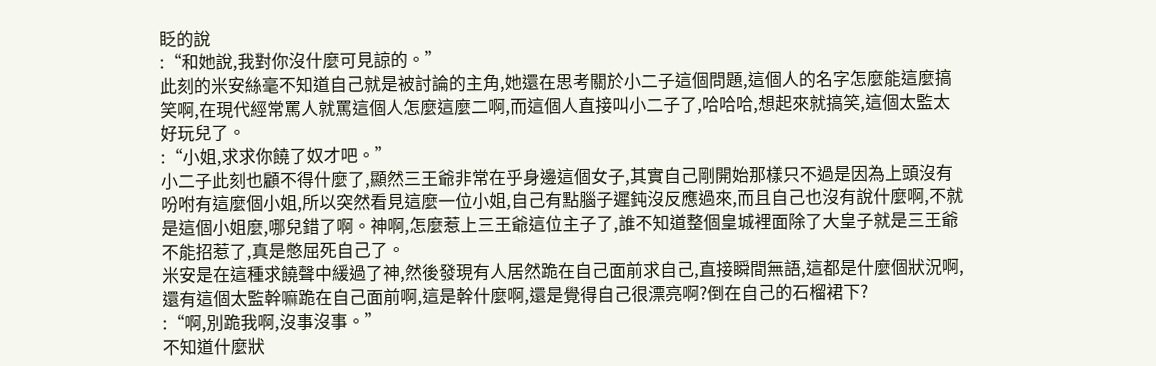眨的說
:“和她說,我對你沒什麼可見諒的。”
此刻的米安絲毫不知道自己就是被討論的主角,她還在思考關於小二子這個問題,這個人的名字怎麼能這麼搞笑啊,在現代經常罵人就罵這個人怎麼這麼二啊,而這個人直接叫小二子了,哈哈哈,想起來就搞笑,這個太監太好玩兒了。
:“小姐,求求你饒了奴才吧。”
小二子此刻也顧不得什麼了,顯然三王爺非常在乎身邊這個女子,其實自己剛開始那樣只不過是因為上頭沒有吩咐有這麼個小姐,所以突然看見這麼一位小姐,自己有點腦子遲鈍沒反應過來,而且自己也沒有說什麼啊,不就是這個小姐麼,哪兒錯了啊。神啊,怎麼惹上三王爺這位主子了,誰不知道整個皇城裡面除了大皇子就是三王爺不能招惹了,真是憋屈死自己了。
米安是在這種求饒聲中緩過了神,然後發現有人居然跪在自己面前求自己,直接瞬間無語,這都是什麼個狀況啊,還有這個太監幹嘛跪在自己面前啊,這是幹什麼啊,還是覺得自己很漂亮啊?倒在自己的石榴裙下?
:“啊,別跪我啊,沒事沒事。”
不知道什麼狀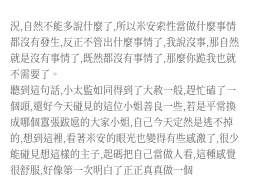況,自然不能多說什麼了,所以米安索性當做什麼事情都沒有發生,反正不管出什麼事情了,我說沒事,那自然就是沒有事情了,既然都沒有事情了,那麼你跪我也就不需要了。
聽到這句話,小太監如同得到了大赦一般,趕忙磕了一個頭,還好今天碰見的這位小姐善良一些,若是平常換成哪個囂張跋扈的大家小姐,自己今天定然是逃不掉的,想到這裡,看著米安的眼光也變得有些感激了,很少能碰見想這樣的主子,起碼把自己當做人看,這種感覺很舒服,好像第一次明白了正正真真做一個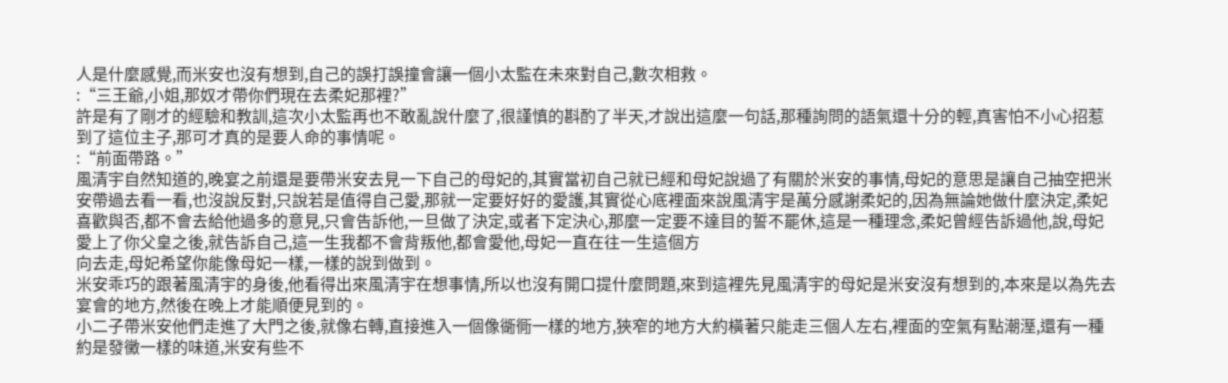人是什麼感覺,而米安也沒有想到,自己的誤打誤撞會讓一個小太監在未來對自己,數次相救。
:“三王爺,小姐,那奴才帶你們現在去柔妃那裡?”
許是有了剛才的經驗和教訓,這次小太監再也不敢亂說什麼了,很謹慎的斟酌了半天,才說出這麼一句話,那種詢問的語氣還十分的輕,真害怕不小心招惹到了這位主子,那可才真的是要人命的事情呢。
:“前面帶路。”
風清宇自然知道的,晚宴之前還是要帶米安去見一下自己的母妃的,其實當初自己就已經和母妃說過了有關於米安的事情,母妃的意思是讓自己抽空把米安帶過去看一看,也沒說反對,只說若是值得自己愛,那就一定要好好的愛護,其實從心底裡面來說風清宇是萬分感謝柔妃的,因為無論她做什麼決定,柔妃喜歡與否,都不會去給他過多的意見,只會告訴他,一旦做了決定,或者下定決心,那麼一定要不達目的誓不罷休,這是一種理念,柔妃曾經告訴過他,說,母妃愛上了你父皇之後,就告訴自己,這一生我都不會背叛他,都會愛他,母妃一直在往一生這個方
向去走,母妃希望你能像母妃一樣,一樣的說到做到。
米安乖巧的跟著風清宇的身後,他看得出來風清宇在想事情,所以也沒有開口提什麼問題,來到這裡先見風清宇的母妃是米安沒有想到的,本來是以為先去宴會的地方,然後在晚上才能順便見到的。
小二子帶米安他們走進了大門之後,就像右轉,直接進入一個像衚衕一樣的地方,狹窄的地方大約橫著只能走三個人左右,裡面的空氣有點潮溼,還有一種約是發黴一樣的味道,米安有些不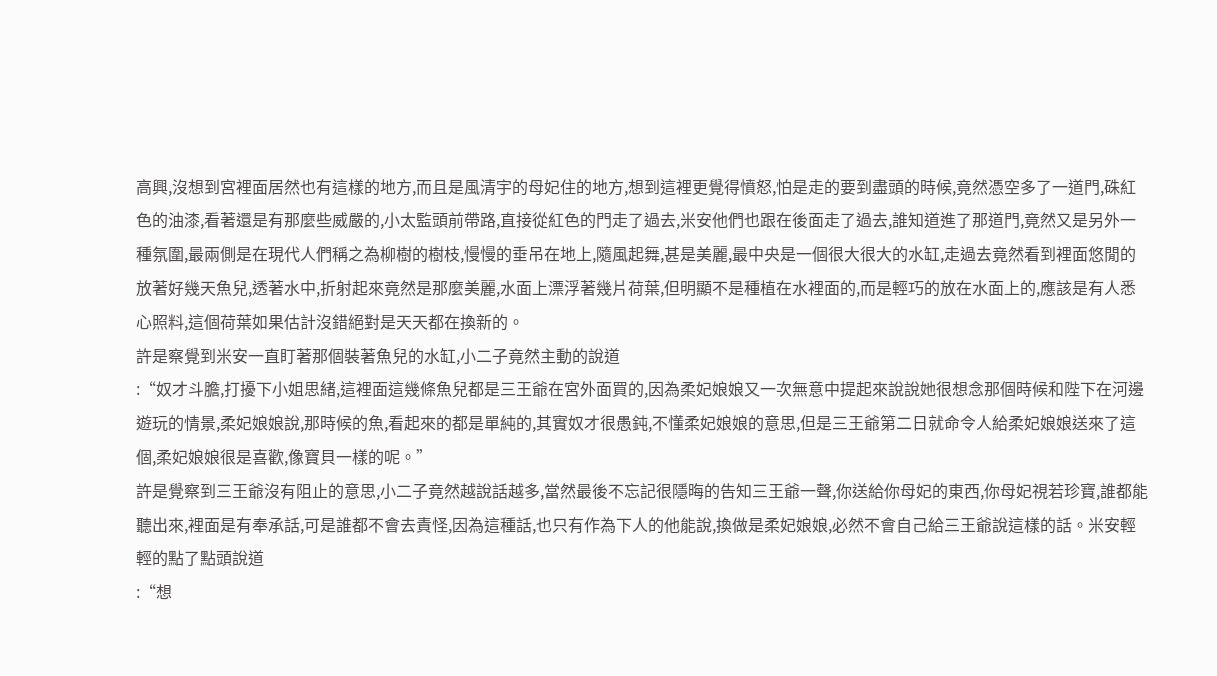高興,沒想到宮裡面居然也有這樣的地方,而且是風清宇的母妃住的地方,想到這裡更覺得憤怒,怕是走的要到盡頭的時候,竟然憑空多了一道門,硃紅色的油漆,看著還是有那麼些威嚴的,小太監頭前帶路,直接從紅色的門走了過去,米安他們也跟在後面走了過去,誰知道進了那道門,竟然又是另外一種氛圍,最兩側是在現代人們稱之為柳樹的樹枝,慢慢的垂吊在地上,隨風起舞,甚是美麗,最中央是一個很大很大的水缸,走過去竟然看到裡面悠閒的放著好幾天魚兒,透著水中,折射起來竟然是那麼美麗,水面上漂浮著幾片荷葉,但明顯不是種植在水裡面的,而是輕巧的放在水面上的,應該是有人悉心照料,這個荷葉如果估計沒錯絕對是天天都在換新的。
許是察覺到米安一直盯著那個裝著魚兒的水缸,小二子竟然主動的說道
:“奴才斗膽,打擾下小姐思緒,這裡面這幾條魚兒都是三王爺在宮外面買的,因為柔妃娘娘又一次無意中提起來說說她很想念那個時候和陛下在河邊遊玩的情景,柔妃娘娘說,那時候的魚,看起來的都是單純的,其實奴才很愚鈍,不懂柔妃娘娘的意思,但是三王爺第二日就命令人給柔妃娘娘送來了這個,柔妃娘娘很是喜歡,像寶貝一樣的呢。”
許是覺察到三王爺沒有阻止的意思,小二子竟然越說話越多,當然最後不忘記很隱晦的告知三王爺一聲,你送給你母妃的東西,你母妃視若珍寶,誰都能聽出來,裡面是有奉承話,可是誰都不會去責怪,因為這種話,也只有作為下人的他能說,換做是柔妃娘娘,必然不會自己給三王爺說這樣的話。米安輕輕的點了點頭說道
:“想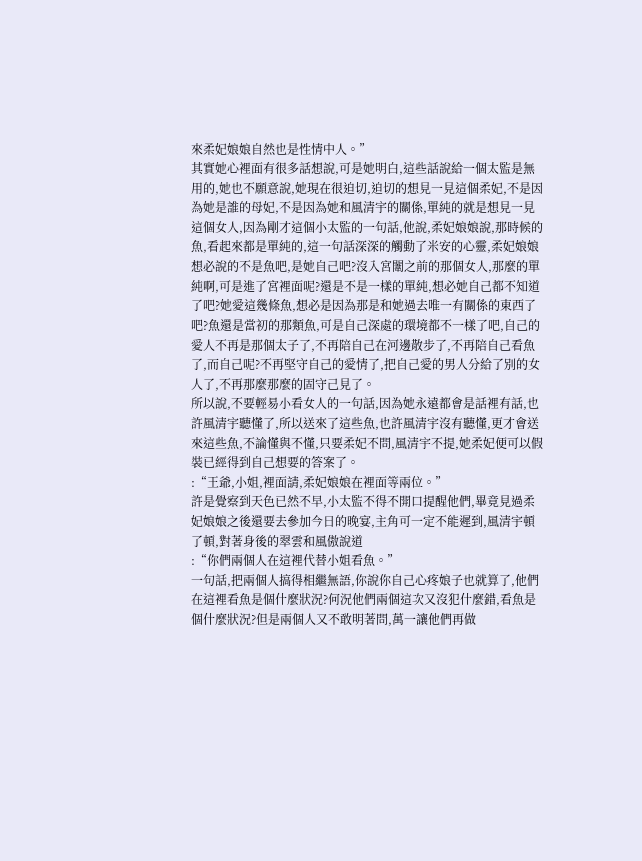來柔妃娘娘自然也是性情中人。”
其實她心裡面有很多話想說,可是她明白,這些話說給一個太監是無用的,她也不願意說,她現在很迫切,迫切的想見一見這個柔妃,不是因為她是誰的母妃,不是因為她和風清宇的關係,單純的就是想見一見這個女人,因為剛才這個小太監的一句話,他說,柔妃娘娘說,那時候的魚,看起來都是單純的,這一句話深深的觸動了米安的心靈,柔妃娘娘想必說的不是魚吧,是她自己吧?沒入宮闈之前的那個女人,那麼的單純啊,可是進了宮裡面呢?還是不是一樣的單純,想必她自己都不知道了吧?她愛這幾條魚,想必是因為那是和她過去唯一有關係的東西了吧?魚還是當初的那類魚,可是自己深處的環境都不一樣了吧,自己的愛人不再是那個太子了,不再陪自己在河邊散步了,不再陪自己看魚了,而自己呢?不再堅守自己的愛情了,把自己愛的男人分給了別的女人了,不再那麼那麼的固守己見了。
所以說,不要輕易小看女人的一句話,因為她永遠都會是話裡有話,也許風清宇聽懂了,所以送來了這些魚,也許風清宇沒有聽懂,更才會送來這些魚,不論懂與不懂,只要柔妃不問,風清宇不提,她柔妃便可以假裝已經得到自己想要的答案了。
:“王爺,小姐,裡面請,柔妃娘娘在裡面等兩位。”
許是覺察到天色已然不早,小太監不得不開口提醒他們,畢竟見過柔妃娘娘之後還要去參加今日的晚宴,主角可一定不能遲到,風清宇頓了頓,對著身後的翠雲和風傲說道
:“你們兩個人在這裡代替小姐看魚。”
一句話,把兩個人搞得相繼無語,你說你自己心疼娘子也就算了,他們在這裡看魚是個什麼狀況?何況他們兩個這次又沒犯什麼錯,看魚是個什麼狀況?但是兩個人又不敢明著問,萬一讓他們再做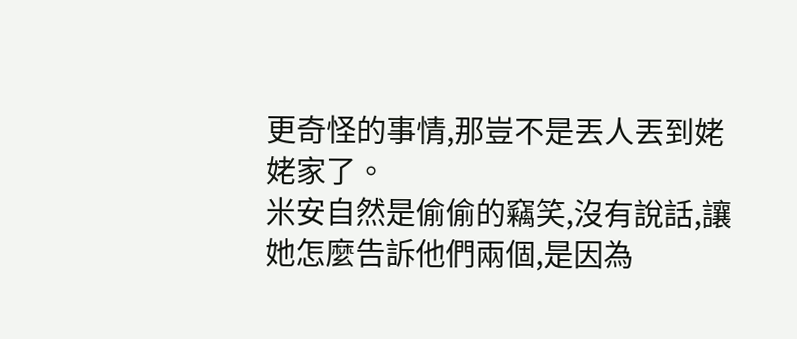更奇怪的事情,那豈不是丟人丟到姥姥家了。
米安自然是偷偷的竊笑,沒有說話,讓她怎麼告訴他們兩個,是因為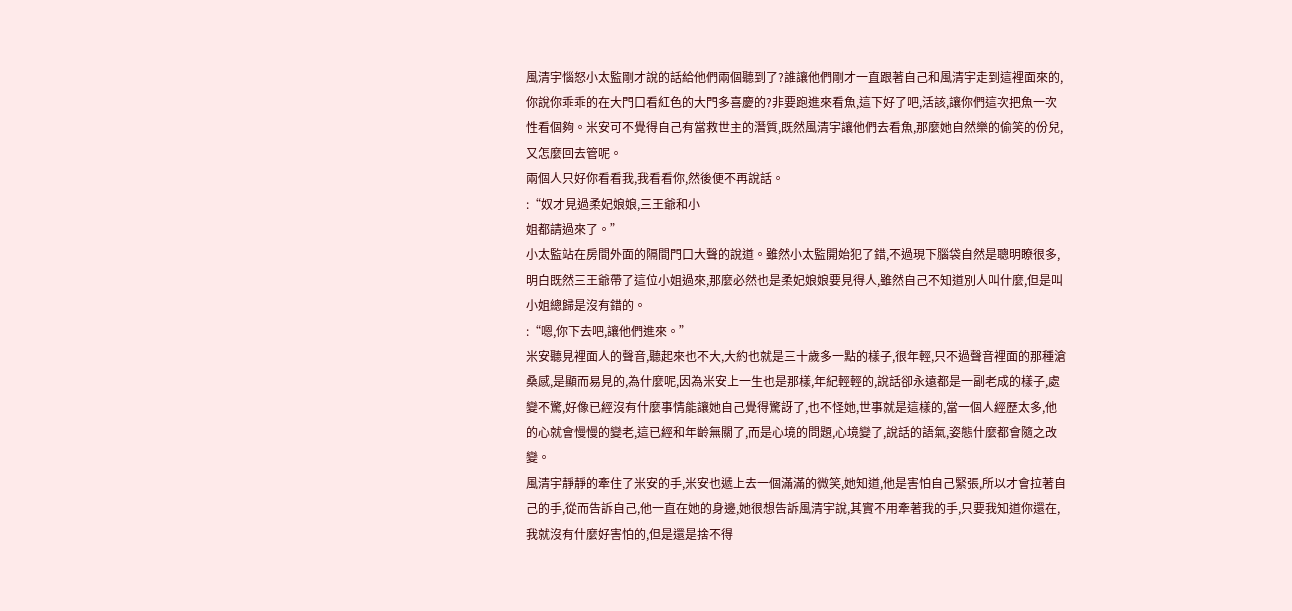風清宇惱怒小太監剛才說的話給他們兩個聽到了?誰讓他們剛才一直跟著自己和風清宇走到這裡面來的,你說你乖乖的在大門口看紅色的大門多喜慶的?非要跑進來看魚,這下好了吧,活該,讓你們這次把魚一次性看個夠。米安可不覺得自己有當救世主的潛質,既然風清宇讓他們去看魚,那麼她自然樂的偷笑的份兒,又怎麼回去管呢。
兩個人只好你看看我,我看看你,然後便不再說話。
:“奴才見過柔妃娘娘,三王爺和小
姐都請過來了。”
小太監站在房間外面的隔間門口大聲的說道。雖然小太監開始犯了錯,不過現下腦袋自然是聰明瞭很多,明白既然三王爺帶了這位小姐過來,那麼必然也是柔妃娘娘要見得人,雖然自己不知道別人叫什麼,但是叫小姐總歸是沒有錯的。
:“嗯,你下去吧,讓他們進來。”
米安聽見裡面人的聲音,聽起來也不大,大約也就是三十歲多一點的樣子,很年輕,只不過聲音裡面的那種滄桑感,是顯而易見的,為什麼呢,因為米安上一生也是那樣,年紀輕輕的,說話卻永遠都是一副老成的樣子,處變不驚,好像已經沒有什麼事情能讓她自己覺得驚訝了,也不怪她,世事就是這樣的,當一個人經歷太多,他的心就會慢慢的變老,這已經和年齡無關了,而是心境的問題,心境變了,說話的語氣,姿態什麼都會隨之改變。
風清宇靜靜的牽住了米安的手,米安也遞上去一個滿滿的微笑,她知道,他是害怕自己緊張,所以才會拉著自己的手,從而告訴自己,他一直在她的身邊,她很想告訴風清宇說,其實不用牽著我的手,只要我知道你還在,我就沒有什麼好害怕的,但是還是捨不得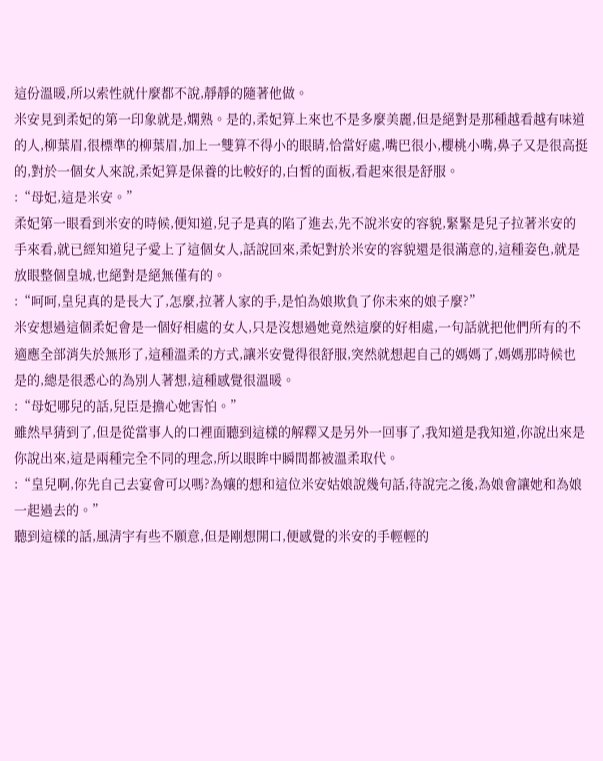這份溫暖,所以索性就什麼都不說,靜靜的隨著他做。
米安見到柔妃的第一印象就是,嫻熟。是的,柔妃算上來也不是多麼美麗,但是絕對是那種越看越有味道的人,柳葉眉,很標準的柳葉眉,加上一雙算不得小的眼睛,恰當好處,嘴巴很小,櫻桃小嘴,鼻子又是很高挺的,對於一個女人來說,柔妃算是保養的比較好的,白皙的面板,看起來很是舒服。
:“母妃,這是米安。”
柔妃第一眼看到米安的時候,便知道,兒子是真的陷了進去,先不說米安的容貌,緊緊是兒子拉著米安的手來看,就已經知道兒子愛上了這個女人,話說回來,柔妃對於米安的容貌還是很滿意的,這種姿色,就是放眼整個皇城,也絕對是絕無僅有的。
:“呵呵,皇兒真的是長大了,怎麼,拉著人家的手,是怕為娘欺負了你未來的娘子麼?”
米安想過這個柔妃會是一個好相處的女人,只是沒想過她竟然這麼的好相處,一句話就把他們所有的不適應全部消失於無形了,這種溫柔的方式,讓米安覺得很舒服,突然就想起自己的媽媽了,媽媽那時候也是的,總是很悉心的為別人著想,這種感覺很溫暖。
:“母妃哪兒的話,兒臣是擔心她害怕。”
雖然早猜到了,但是從當事人的口裡面聽到這樣的解釋又是另外一回事了,我知道是我知道,你說出來是你說出來,這是兩種完全不同的理念,所以眼眸中瞬間都被溫柔取代。
:“皇兒啊,你先自己去宴會可以嗎?為孃的想和這位米安姑娘說幾句話,待說完之後,為娘會讓她和為娘一起過去的。”
聽到這樣的話,風清宇有些不願意,但是剛想開口,便感覺的米安的手輕輕的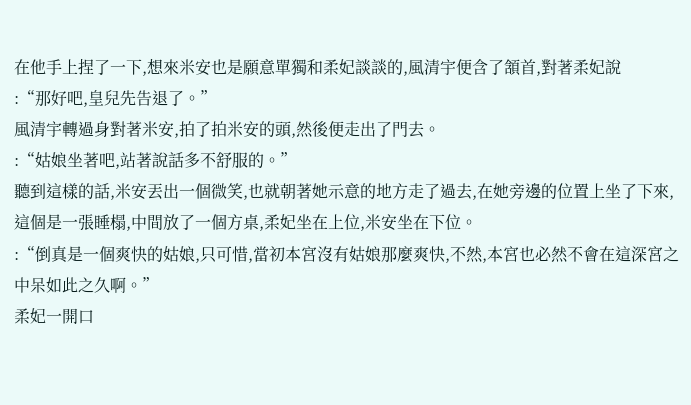在他手上捏了一下,想來米安也是願意單獨和柔妃談談的,風清宇便含了頷首,對著柔妃說
:“那好吧,皇兒先告退了。”
風清宇轉過身對著米安,拍了拍米安的頭,然後便走出了門去。
:“姑娘坐著吧,站著說話多不舒服的。”
聽到這樣的話,米安丟出一個微笑,也就朝著她示意的地方走了過去,在她旁邊的位置上坐了下來,這個是一張睡榻,中間放了一個方桌,柔妃坐在上位,米安坐在下位。
:“倒真是一個爽快的姑娘,只可惜,當初本宮沒有姑娘那麼爽快,不然,本宮也必然不會在這深宮之中呆如此之久啊。”
柔妃一開口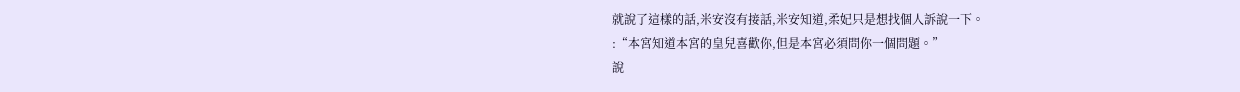就說了這樣的話,米安沒有接話,米安知道,柔妃只是想找個人訴說一下。
:“本宮知道本宮的皇兒喜歡你,但是本宮必須問你一個問題。”
說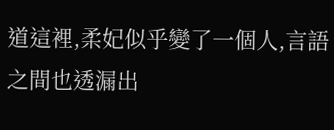道這裡,柔妃似乎變了一個人,言語之間也透漏出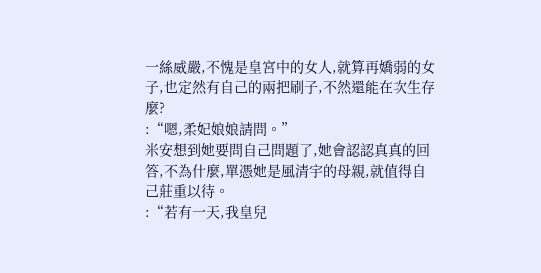一絲威嚴,不愧是皇宮中的女人,就算再嬌弱的女子,也定然有自己的兩把刷子,不然還能在次生存麼?
:“嗯,柔妃娘娘請問。”
米安想到她要問自己問題了,她會認認真真的回答,不為什麼,單憑她是風清宇的母親,就值得自己莊重以待。
:“若有一天,我皇兒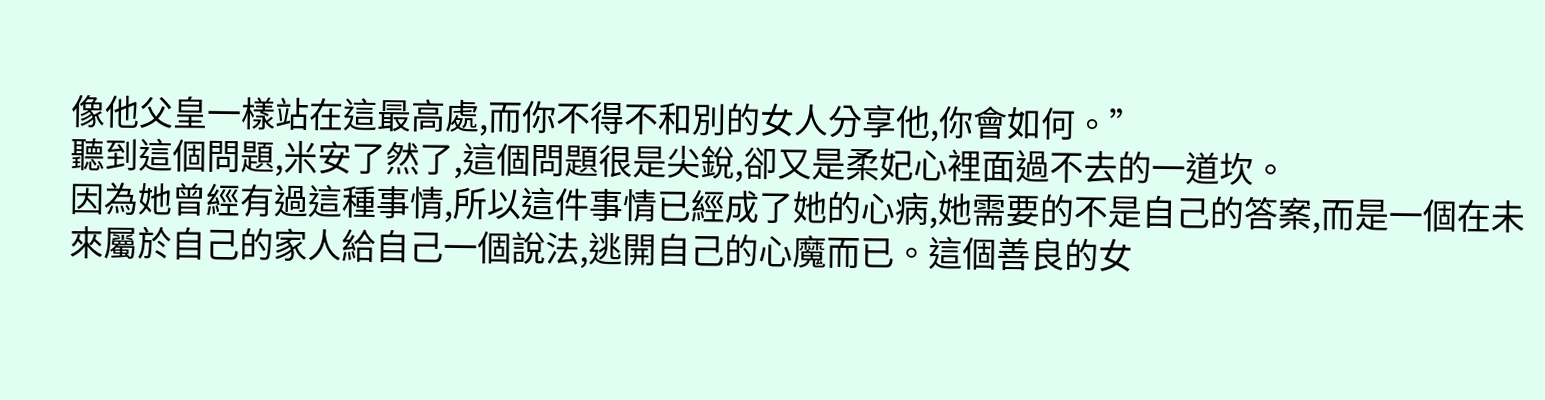像他父皇一樣站在這最高處,而你不得不和別的女人分享他,你會如何。”
聽到這個問題,米安了然了,這個問題很是尖銳,卻又是柔妃心裡面過不去的一道坎。
因為她曾經有過這種事情,所以這件事情已經成了她的心病,她需要的不是自己的答案,而是一個在未來屬於自己的家人給自己一個說法,逃開自己的心魔而已。這個善良的女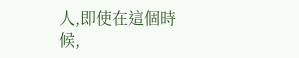人,即使在這個時候,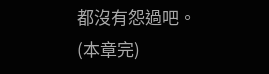都沒有怨過吧。
(本章完)